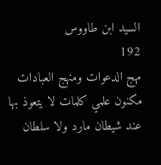السيد ابن طاووس
192
مهج الدعوات ومنهج العبادات
مكنون علمي كلمات لا يتعوذ بها عند شيطان مارد ولا سلطان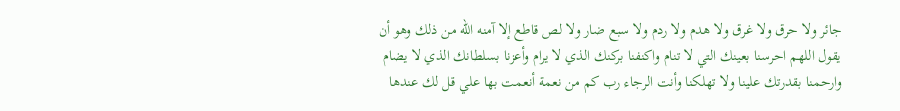جائر ولا حرق ولا غرق ولا هدم ولا ردم ولا سبع ضار ولا لص قاطع إلا آمنه الله من ذلك وهو أن يقول اللهم احرسنا بعينك التي لا تنام واكنفنا بركنك الذي لا يرام وأعزنا بسلطانك الذي لا يضام وارحمنا بقدرتك علينا ولا تهلكنا وأنت الرجاء رب كم من نعمة أنعمت بها علي قل لك عندها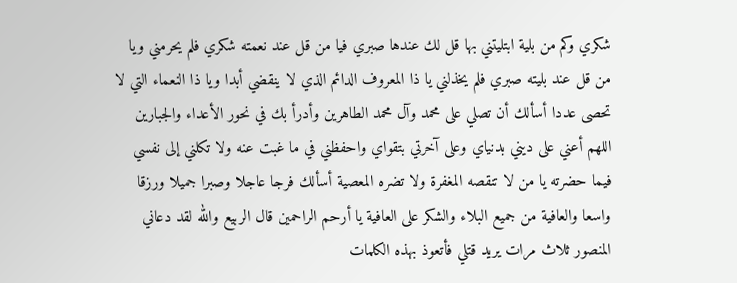شكري وكم من بلية ابتليتني بها قل لك عندها صبري فيا من قل عند نعمته شكري فلم يحرمني ويا من قل عند بليته صبري فلم يخذلني يا ذا المعروف الدائم الذي لا ينقضي أبدا ويا ذا النعماء التي لا تحصى عددا أسألك أن تصلي على محمد وآل محمد الطاهرين وأدرأ بك في نحور الأعداء والجبارين اللهم أعني على ديني بدنياي وعلى آخرتي بتقواي واحفظني في ما غبت عنه ولا تكلني إلى نفسي فيما حضرته يا من لا تنقصه المغفرة ولا تضره المعصية أسألك فرجا عاجلا وصبرا جميلا ورزقا واسعا والعافية من جميع البلاء والشكر على العافية يا أرحم الراحمين قال الربيع والله لقد دعاني المنصور ثلاث مرات يريد قتلي فأتعوذ بهذه الكلمات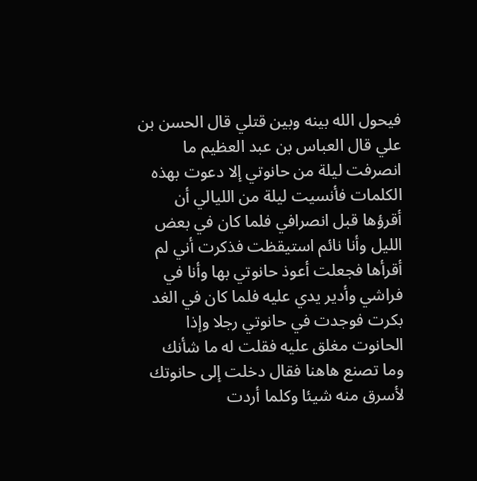فيحول الله بينه وبين قتلي قال الحسن بن علي قال العباس بن عبد العظيم ما انصرفت ليلة من حانوتي إلا دعوت بهذه الكلمات فأنسيت ليلة من الليالي أن أقرؤها قبل انصرافي فلما كان في بعض الليل وأنا نائم استيقظت فذكرت أني لم أقرأها فجعلت أعوذ حانوتي بها وأنا في فراشي وأدير يدي عليه فلما كان في الغد بكرت فوجدت في حانوتي رجلا وإذا الحانوت مغلق عليه فقلت له ما شأنك وما تصنع هاهنا فقال دخلت إلى حانوتك لأسرق منه شيئا وكلما أردت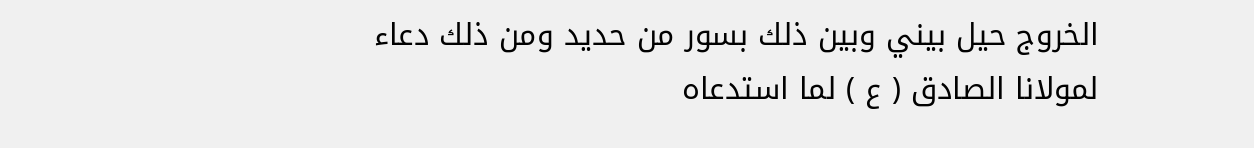الخروج حيل بيني وبين ذلك بسور من حديد ومن ذلك دعاء لمولانا الصادق ( ع ) لما استدعاه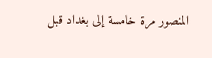المنصور مرة خامسة إلى بغداد قبل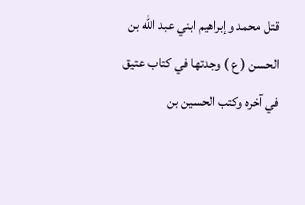قتل محمد وإبراهيم ابني عبد الله بن الحسن ( ع ) وجدتها في كتاب عتيق في آخره وكتب الحسين بن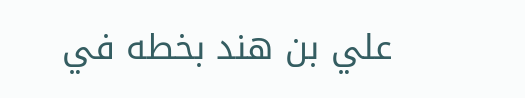علي بن هند بخطه في